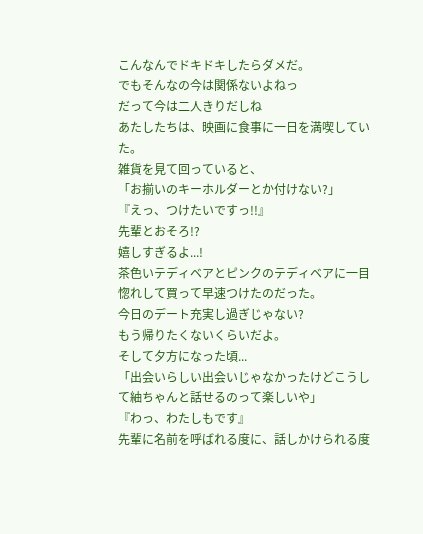こんなんでドキドキしたらダメだ。
でもそんなの今は関係ないよねっ
だって今は二人きりだしね
あたしたちは、映画に食事に一日を満喫していた。
雑貨を見て回っていると、
「お揃いのキーホルダーとか付けない?」
『えっ、つけたいですっ!!』
先輩とおそろ!?
嬉しすぎるよ...!
茶色いテディベアとピンクのテディベアに一目惚れして買って早速つけたのだった。
今日のデート充実し過ぎじゃない?
もう帰りたくないくらいだよ。
そして夕方になった頃...
「出会いらしい出会いじゃなかったけどこうして紬ちゃんと話せるのって楽しいや」
『わっ、わたしもです』
先輩に名前を呼ばれる度に、話しかけられる度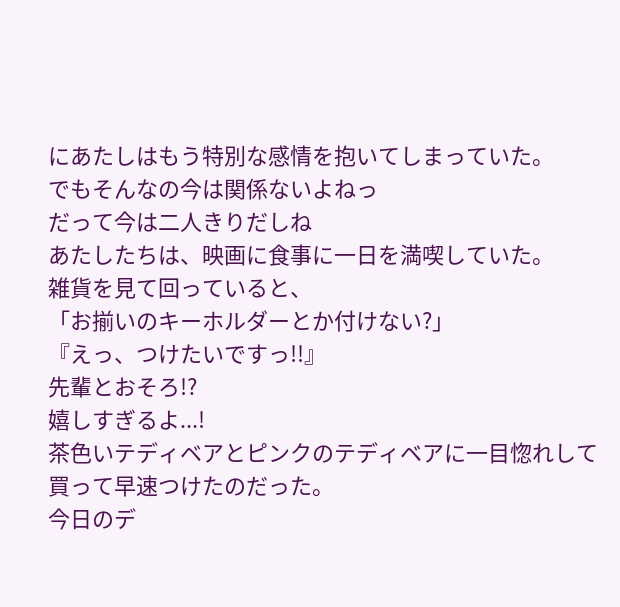にあたしはもう特別な感情を抱いてしまっていた。
でもそんなの今は関係ないよねっ
だって今は二人きりだしね
あたしたちは、映画に食事に一日を満喫していた。
雑貨を見て回っていると、
「お揃いのキーホルダーとか付けない?」
『えっ、つけたいですっ!!』
先輩とおそろ!?
嬉しすぎるよ...!
茶色いテディベアとピンクのテディベアに一目惚れして買って早速つけたのだった。
今日のデ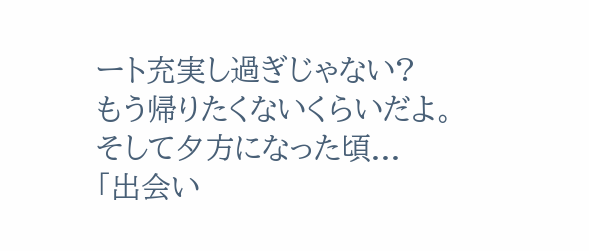ート充実し過ぎじゃない?
もう帰りたくないくらいだよ。
そして夕方になった頃...
「出会い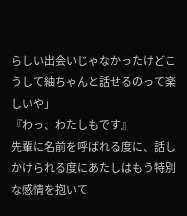らしい出会いじゃなかったけどこうして紬ちゃんと話せるのって楽しいや」
『わっ、わたしもです』
先輩に名前を呼ばれる度に、話しかけられる度にあたしはもう特別な感情を抱いて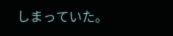しまっていた。